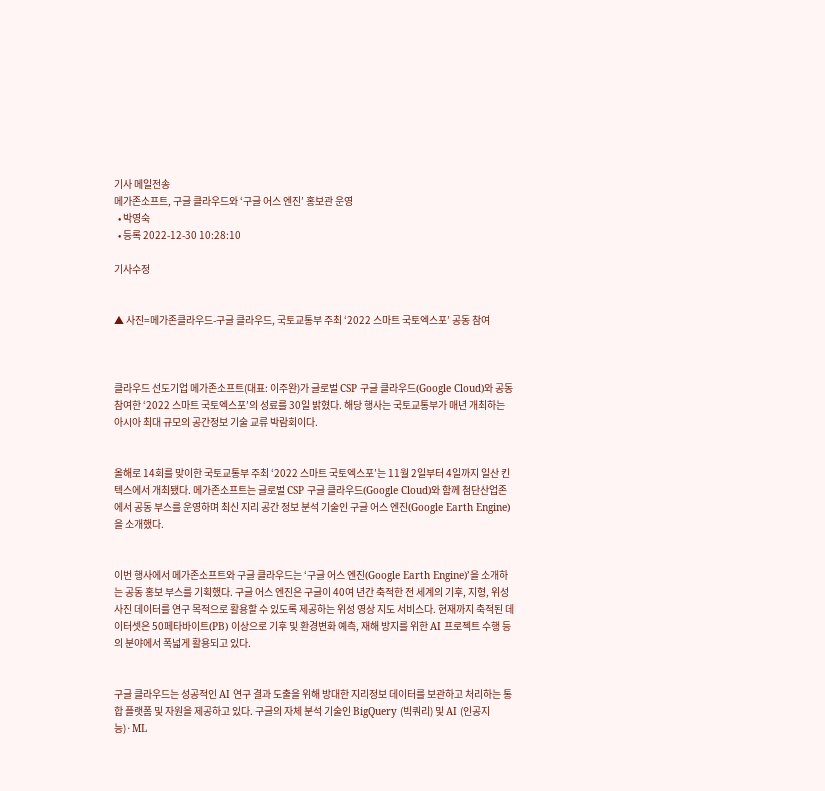기사 메일전송
메가존소프트, 구글 클라우드와 ‘구글 어스 엔진’ 홍보관 운영
  • 박영숙
  • 등록 2022-12-30 10:28:10

기사수정


▲ 사진=메가존클라우드-구글 클라우드, 국토교통부 주최 ‘2022 스마트 국토엑스포’ 공동 참여



클라우드 선도기업 메가존소프트(대표: 이주완)가 글로벌 CSP 구글 클라우드(Google Cloud)와 공동참여한 ‘2022 스마트 국토엑스포’의 성료를 30일 밝혔다. 해당 행사는 국토교통부가 매년 개최하는 아시아 최대 규모의 공간정보 기술 교류 박람회이다.


올해로 14회를 맞이한 국토교통부 주최 ‘2022 스마트 국토엑스포’는 11월 2일부터 4일까지 일산 킨텍스에서 개최됐다. 메가존소프트는 글로벌 CSP 구글 클라우드(Google Cloud)와 함께 첨단산업존에서 공동 부스를 운영하며 최신 지리 공간 정보 분석 기술인 구글 어스 엔진(Google Earth Engine)을 소개했다.


이번 행사에서 메가존소프트와 구글 클라우드는 ‘구글 어스 엔진(Google Earth Engine)’을 소개하는 공동 홍보 부스를 기획했다. 구글 어스 엔진은 구글이 40여 년간 축적한 전 세계의 기후, 지형, 위성사진 데이터를 연구 목적으로 활용할 수 있도록 제공하는 위성 영상 지도 서비스다. 현재까지 축적된 데이터셋은 50페타바이트(PB) 이상으로 기후 및 환경변화 예측, 재해 방지를 위한 AI 프로젝트 수행 등의 분야에서 폭넓게 활용되고 있다.


구글 클라우드는 성공적인 AI 연구 결과 도출을 위해 방대한 지리정보 데이터를 보관하고 처리하는 통합 플랫폼 및 자원을 제공하고 있다. 구글의 자체 분석 기술인 BigQuery (빅쿼리) 및 AI (인공지능)·ML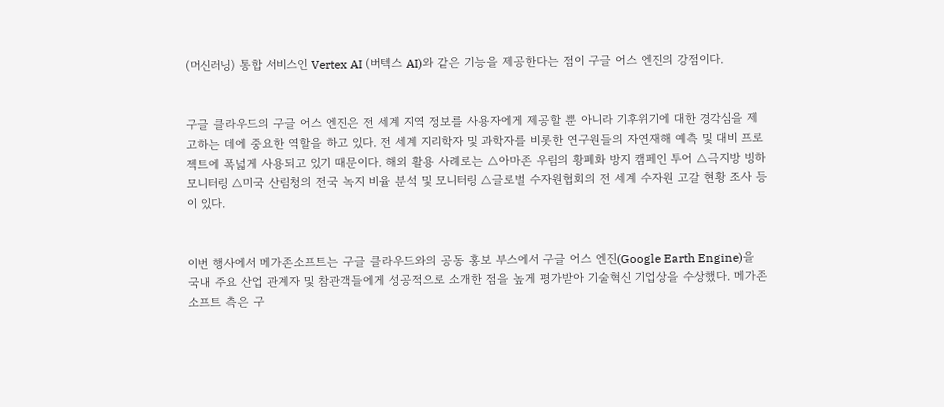(머신러닝) 통합 서비스인 Vertex AI (버텍스 AI)와 같은 기능을 제공한다는 점이 구글 어스 엔진의 강점이다.


구글 클라우드의 구글 어스 엔진은 전 세계 지역 정보를 사용자에게 제공할 뿐 아니라 기후위기에 대한 경각심을 제고하는 데에 중요한 역할을 하고 있다. 전 세계 지리학자 및 과학자를 비롯한 연구원들의 자연재해 예측 및 대비 프로젝트에 폭넓게 사용되고 있기 때문이다. 해외 활용 사례로는 △아마존 우림의 황폐화 방지 캠페인 투어 △극지방 빙하 모니터링 △미국 산림청의 전국 녹지 비율 분석 및 모니터링 △글로벌 수자원협회의 전 세계 수자원 고갈 현황 조사 등이 있다.


이번 행사에서 메가존소프트는 구글 클라우드와의 공동 홍보 부스에서 구글 어스 엔진(Google Earth Engine)을 국내 주요 산업 관계자 및 참관객들에게 성공적으로 소개한 점을 높게 평가받아 기술혁신 기업상을 수상했다. 메가존소프트 측은 구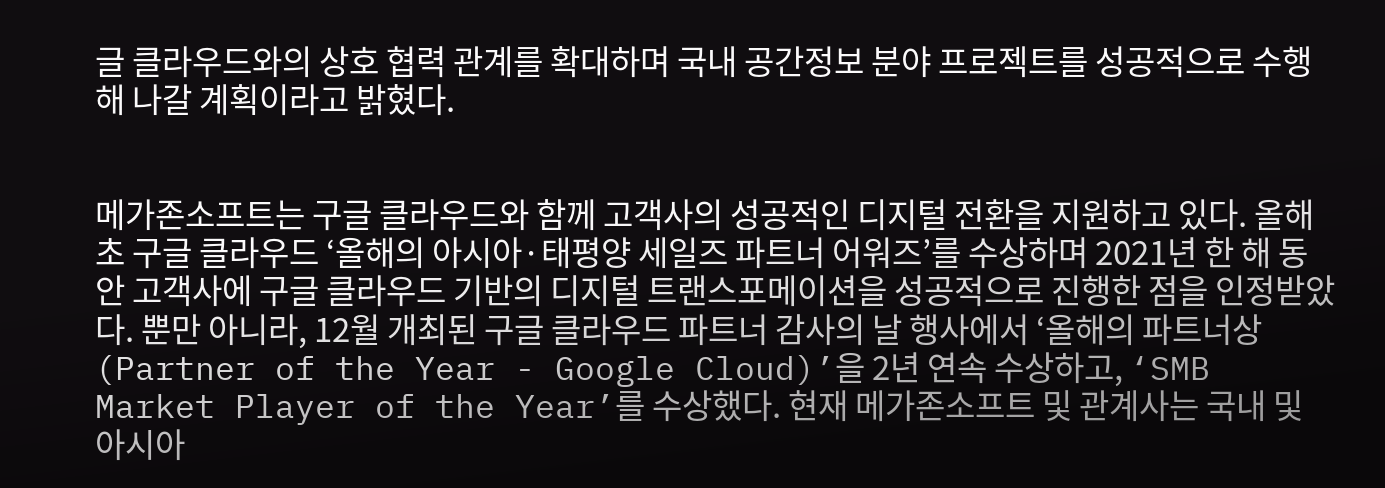글 클라우드와의 상호 협력 관계를 확대하며 국내 공간정보 분야 프로젝트를 성공적으로 수행해 나갈 계획이라고 밝혔다.


메가존소프트는 구글 클라우드와 함께 고객사의 성공적인 디지털 전환을 지원하고 있다. 올해 초 구글 클라우드 ‘올해의 아시아·태평양 세일즈 파트너 어워즈’를 수상하며 2021년 한 해 동안 고객사에 구글 클라우드 기반의 디지털 트랜스포메이션을 성공적으로 진행한 점을 인정받았다. 뿐만 아니라, 12월 개최된 구글 클라우드 파트너 감사의 날 행사에서 ‘올해의 파트너상(Partner of the Year - Google Cloud)’을 2년 연속 수상하고, ‘SMB Market Player of the Year’를 수상했다. 현재 메가존소프트 및 관계사는 국내 및 아시아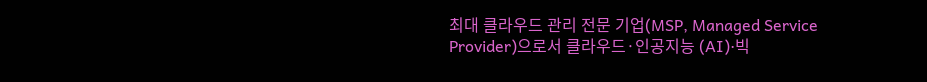최대 클라우드 관리 전문 기업(MSP, Managed Service Provider)으로서 클라우드·인공지능 (AI)·빅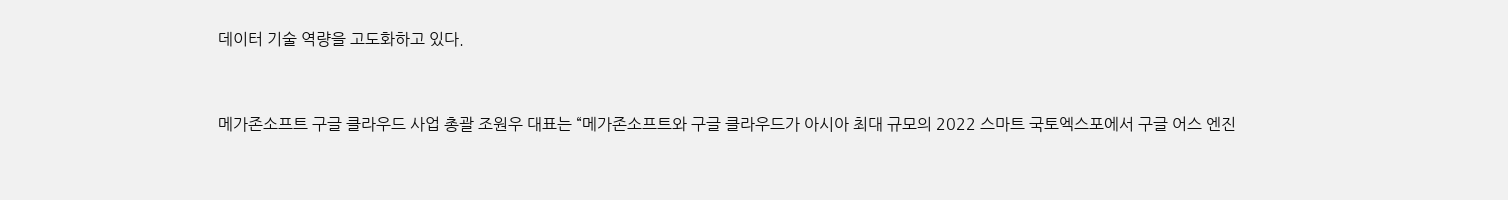데이터 기술 역량을 고도화하고 있다.


메가존소프트 구글 클라우드 사업 총괄 조원우 대표는 “메가존소프트와 구글 클라우드가 아시아 최대 규모의 2022 스마트 국토엑스포에서 구글 어스 엔진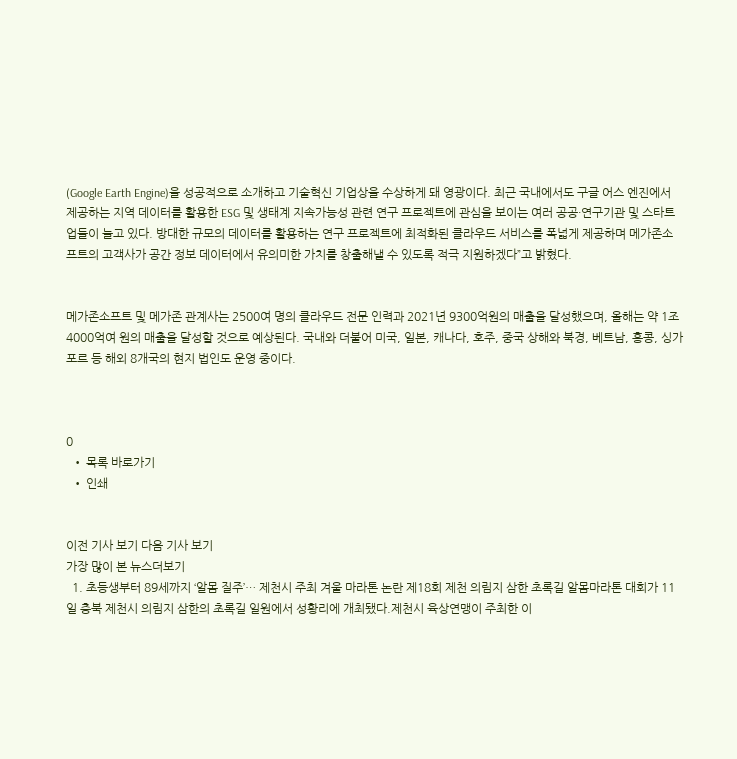(Google Earth Engine)을 성공적으로 소개하고 기술혁신 기업상을 수상하게 돼 영광이다. 최근 국내에서도 구글 어스 엔진에서 제공하는 지역 데이터를 활용한 ESG 및 생태계 지속가능성 관련 연구 프로젝트에 관심을 보이는 여러 공공·연구기관 및 스타트업들이 늘고 있다. 방대한 규모의 데이터를 활용하는 연구 프로젝트에 최적화된 클라우드 서비스를 폭넓게 제공하며 메가존소프트의 고객사가 공간 정보 데이터에서 유의미한 가치를 창출해낼 수 있도록 적극 지원하겠다”고 밝혔다.


메가존소프트 및 메가존 관계사는 2500여 명의 클라우드 전문 인력과 2021년 9300억원의 매출을 달성했으며, 올해는 약 1조4000억여 원의 매출을 달성할 것으로 예상된다. 국내와 더불어 미국, 일본, 캐나다, 호주, 중국 상해와 북경, 베트남, 홍콩, 싱가포르 등 해외 8개국의 현지 법인도 운영 중이다.



0
  • 목록 바로가기
  • 인쇄


이전 기사 보기 다음 기사 보기
가장 많이 본 뉴스더보기
  1. 초등생부터 89세까지 ‘알몸 질주’… 제천시 주최 겨울 마라톤 논란 제18회 제천 의림지 삼한 초록길 알몸마라톤 대회가 11일 충북 제천시 의림지 삼한의 초록길 일원에서 성황리에 개최됐다.제천시 육상연맹이 주최한 이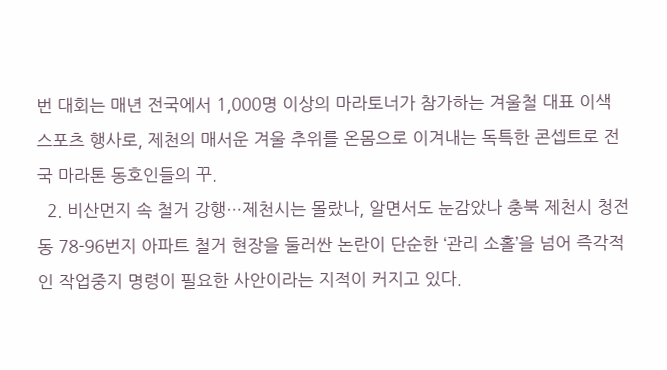번 대회는 매년 전국에서 1,000명 이상의 마라토너가 참가하는 겨울철 대표 이색 스포츠 행사로, 제천의 매서운 겨울 추위를 온몸으로 이겨내는 독특한 콘셉트로 전국 마라톤 동호인들의 꾸.
  2. 비산먼지 속 철거 강행…제천시는 몰랐나, 알면서도 눈감았나 충북 제천시 청전동 78-96번지 아파트 철거 현장을 둘러싼 논란이 단순한 ‘관리 소홀’을 넘어 즉각적인 작업중지 명령이 필요한 사안이라는 지적이 커지고 있다.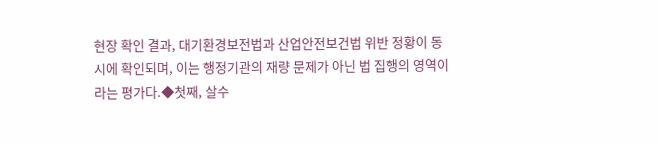현장 확인 결과, 대기환경보전법과 산업안전보건법 위반 정황이 동시에 확인되며, 이는 행정기관의 재량 문제가 아닌 법 집행의 영역이라는 평가다.◆첫째, 살수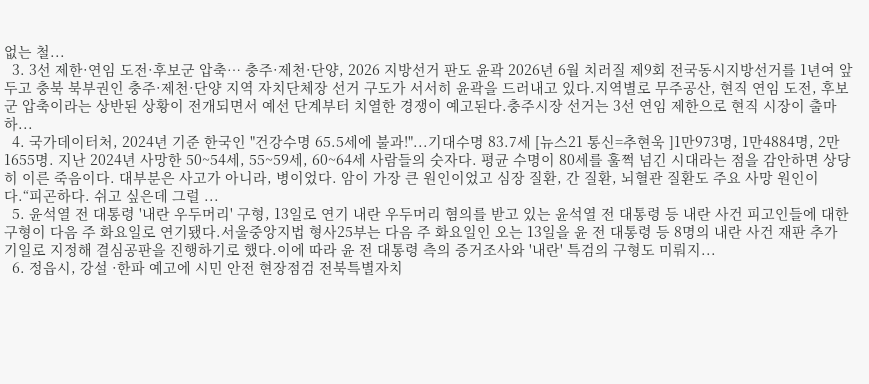없는 철...
  3. 3선 제한·연임 도전·후보군 압축… 충주·제천·단양, 2026 지방선거 판도 윤곽 2026년 6월 치러질 제9회 전국동시지방선거를 1년여 앞두고 충북 북부권인 충주·제천·단양 지역 자치단체장 선거 구도가 서서히 윤곽을 드러내고 있다.지역별로 무주공산, 현직 연임 도전, 후보군 압축이라는 상반된 상황이 전개되면서 예선 단계부터 치열한 경쟁이 예고된다.충주시장 선거는 3선 연임 제한으로 현직 시장이 출마하...
  4. 국가데이터처, 2024년 기준 한국인 "건강수명 65.5세에 불과!"...기대수명 83.7세 [뉴스21 통신=추현욱 ]1만973명, 1만4884명, 2만1655명. 지난 2024년 사망한 50~54세, 55~59세, 60~64세 사람들의 숫자다. 평균 수명이 80세를 훌쩍 넘긴 시대라는 점을 감안하면 상당히 이른 죽음이다. 대부분은 사고가 아니라, 병이었다. 암이 가장 큰 원인이었고 심장 질환, 간 질환, 뇌혈관 질환도 주요 사망 원인이다.“피곤하다. 쉬고 싶은데 그럴 ...
  5. 윤석열 전 대통령 '내란 우두머리' 구형, 13일로 연기 내란 우두머리 혐의를 받고 있는 윤석열 전 대통령 등 내란 사건 피고인들에 대한 구형이 다음 주 화요일로 연기됐다.서울중앙지법 형사25부는 다음 주 화요일인 오는 13일을 윤 전 대통령 등 8명의 내란 사건 재판 추가 기일로 지정해 결심공판을 진행하기로 했다.이에 따라 윤 전 대통령 측의 증거조사와 '내란' 특검의 구형도 미뤄지...
  6. 정읍시, 강설 ·한파 예고에 시민 안전 현장점검 전북특별자치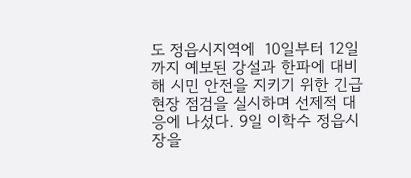도 정읍시지역에  10일부터 12일까지 예보된 강설과 한파에 대비해 시민 안전을 지키기 위한 긴급 현장 점검을 실시하며 선제적 대응에 나섰다. 9일 이학수 정읍시장을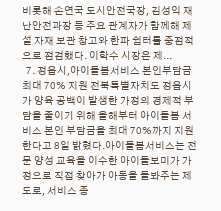비롯해 손연국 도시안전국장, 김성익 재난안전과장 등 주요 관계자가 함께해 제설 자재 보관 창고와 한파 쉼터를 중점적으로 점검했다. 이학수 시장은 제...
  7. 정읍시,아이돌봄서비스 본인부담금 최대 70% 지원 전북특별자치도 정읍시가 양육 공백이 발생한 가정의 경제적 부담을 줄이기 위해 올해부터 아이돌봄 서비스 본인 부담금을 최대 70%까지 지원한다고 8일 밝혔다.아이돌봄서비스는 전문 양성 교육을 이수한 아이돌보미가 가정으로 직접 찾아가 아동을 돌봐주는 제도로, 서비스 종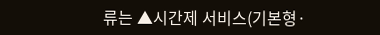류는 ▲시간제 서비스(기본형·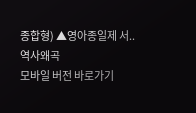종합형) ▲영아종일제 서..
역사왜곡
모바일 버전 바로가기